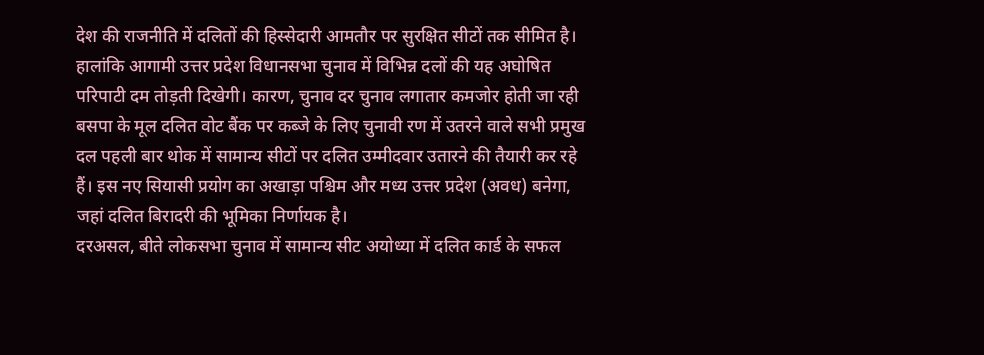देश की राजनीति में दलितों की हिस्सेदारी आमतौर पर सुरक्षित सीटों तक सीमित है। हालांकि आगामी उत्तर प्रदेश विधानसभा चुनाव में विभिन्न दलों की यह अघोषित परिपाटी दम तोड़ती दिखेगी। कारण, चुनाव दर चुनाव लगातार कमजोर होती जा रही बसपा के मूल दलित वोट बैंक पर कब्जे के लिए चुनावी रण में उतरने वाले सभी प्रमुख दल पहली बार थोक में सामान्य सीटों पर दलित उम्मीदवार उतारने की तैयारी कर रहे हैं। इस नए सियासी प्रयोग का अखाड़ा पश्चिम और मध्य उत्तर प्रदेश (अवध) बनेगा, जहां दलित बिरादरी की भूमिका निर्णायक है।
दरअसल, बीते लोकसभा चुनाव में सामान्य सीट अयोध्या में दलित कार्ड के सफल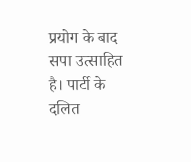प्रयोग के बाद सपा उत्साहित है। पार्टी के दलित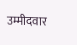उम्मीदवार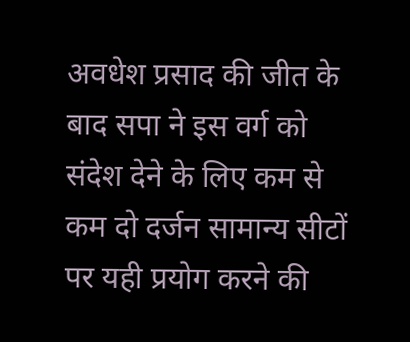अवधेश प्रसाद की जीत के बाद सपा ने इस वर्ग को संदेश देने के लिए कम से कम दो दर्जन सामान्य सीटों पर यही प्रयोग करने की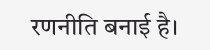रणनीति बनाई है।